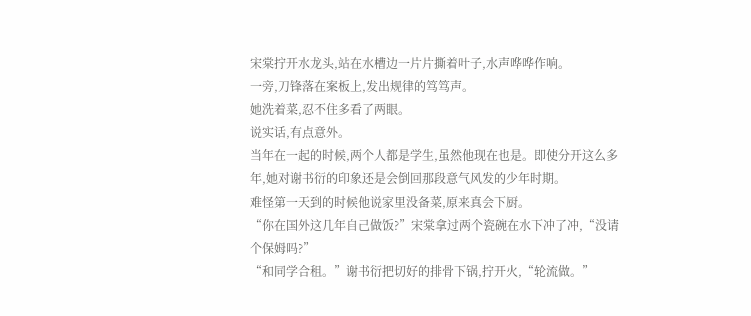宋棠拧开水龙头,站在水槽边一片片撕着叶子,水声哗哗作响。
一旁,刀锋落在案板上,发出规律的笃笃声。
她洗着菜,忍不住多看了两眼。
说实话,有点意外。
当年在一起的时候,两个人都是学生,虽然他现在也是。即使分开这么多年,她对谢书衍的印象还是会倒回那段意气风发的少年时期。
难怪第一天到的时候他说家里没备菜,原来真会下厨。
“你在国外这几年自己做饭?”宋棠拿过两个瓷碗在水下冲了冲,“没请个保姆吗?”
“和同学合租。”谢书衍把切好的排骨下锅,拧开火,“轮流做。”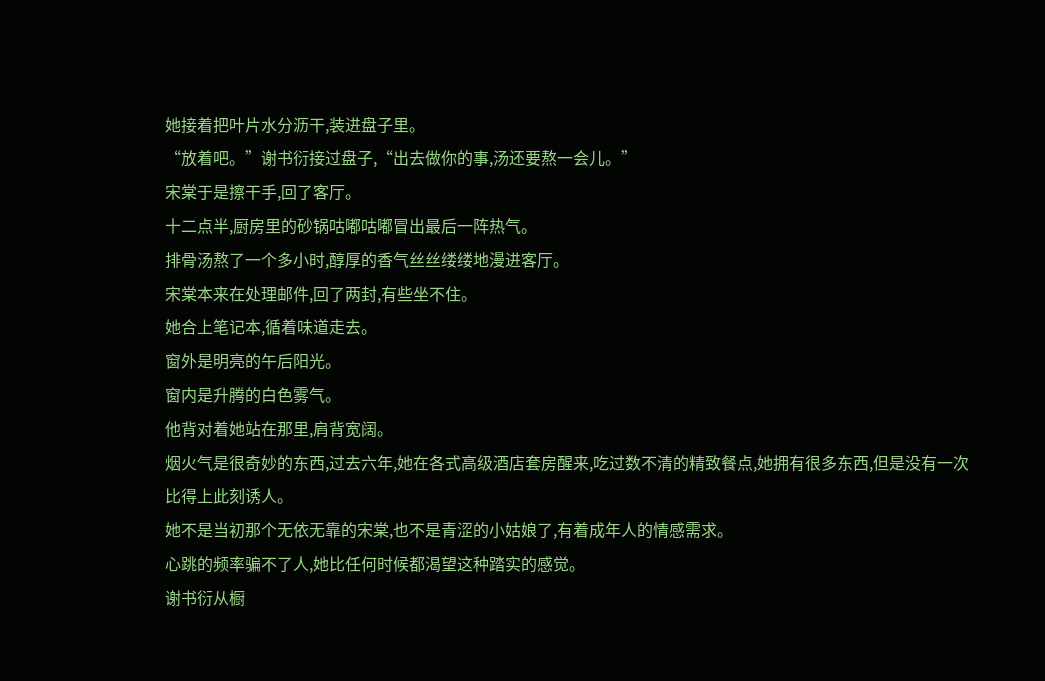她接着把叶片水分沥干,装进盘子里。
“放着吧。”谢书衍接过盘子,“出去做你的事,汤还要熬一会儿。”
宋棠于是擦干手,回了客厅。
十二点半,厨房里的砂锅咕嘟咕嘟冒出最后一阵热气。
排骨汤熬了一个多小时,醇厚的香气丝丝缕缕地漫进客厅。
宋棠本来在处理邮件,回了两封,有些坐不住。
她合上笔记本,循着味道走去。
窗外是明亮的午后阳光。
窗内是升腾的白色雾气。
他背对着她站在那里,肩背宽阔。
烟火气是很奇妙的东西,过去六年,她在各式高级酒店套房醒来,吃过数不清的精致餐点,她拥有很多东西,但是没有一次比得上此刻诱人。
她不是当初那个无依无靠的宋棠,也不是青涩的小姑娘了,有着成年人的情感需求。
心跳的频率骗不了人,她比任何时候都渴望这种踏实的感觉。
谢书衍从橱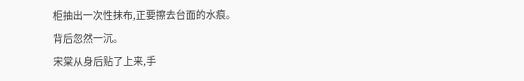柜抽出一次性抹布,正要擦去台面的水痕。
背后忽然一沉。
宋棠从身后贴了上来,手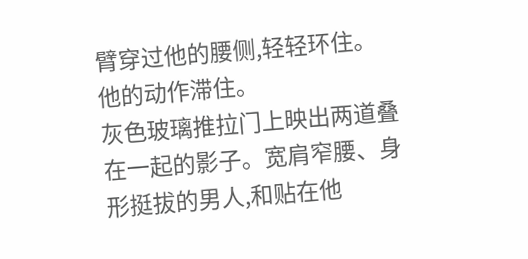臂穿过他的腰侧,轻轻环住。
他的动作滞住。
灰色玻璃推拉门上映出两道叠在一起的影子。宽肩窄腰、身形挺拔的男人,和贴在他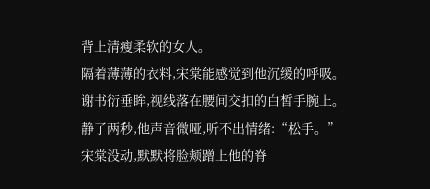背上清瘦柔软的女人。
隔着薄薄的衣料,宋棠能感觉到他沉缓的呼吸。
谢书衍垂眸,视线落在腰间交扣的白皙手腕上。静了两秒,他声音微哑,听不出情绪:“松手。”
宋棠没动,默默将脸颊蹭上他的脊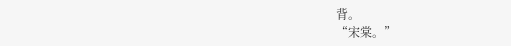背。
“宋棠。”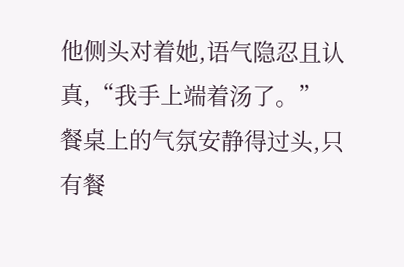他侧头对着她,语气隐忍且认真,“我手上端着汤了。”
餐桌上的气氛安静得过头,只有餐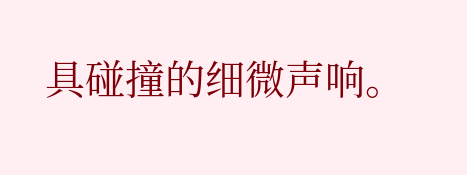具碰撞的细微声响。